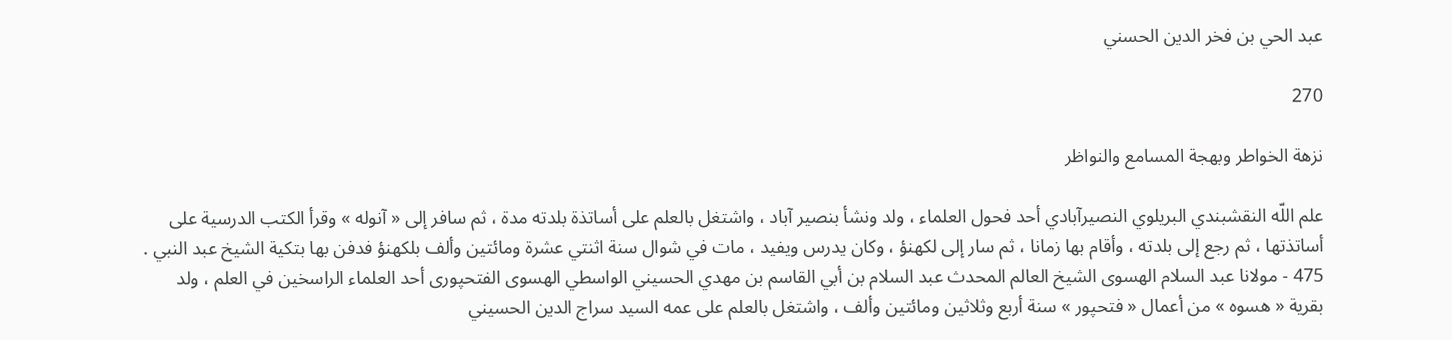عبد الحي بن فخر الدين الحسني

270

نزهة الخواطر وبهجة المسامع والنواظر

علم اللّه النقشبندي البريلوي النصيرآبادي أحد فحول العلماء ، ولد ونشأ بنصير آباد ، واشتغل بالعلم على أساتذة بلدته مدة ، ثم سافر إلى « آنوله » وقرأ الكتب الدرسية على أساتذتها ، ثم رجع إلى بلدته ، وأقام بها زمانا ، ثم سار إلى لكهنؤ ، وكان يدرس ويفيد ، مات في شوال سنة اثنتي عشرة ومائتين وألف بلكهنؤ فدفن بها بتكية الشيخ عبد النبي . 475 - مولانا عبد السلام الهسوى الشيخ العالم المحدث عبد السلام بن أبي القاسم بن مهدي الحسيني الواسطي الهسوى الفتحپورى أحد العلماء الراسخين في العلم ، ولد بقرية « هسوه » من أعمال « فتحپور » سنة أربع وثلاثين ومائتين وألف ، واشتغل بالعلم على عمه السيد سراج الدين الحسيني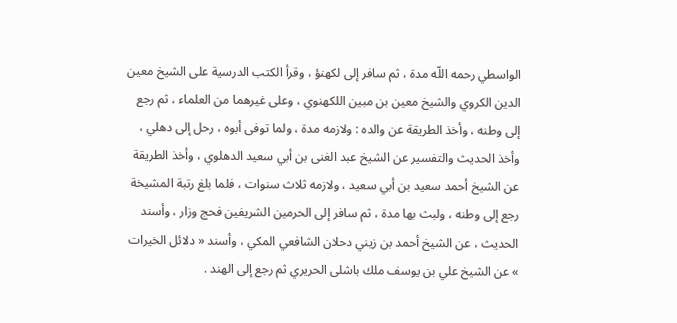الواسطي رحمه اللّه مدة ، ثم سافر إلى لكهنؤ ، وقرأ الكتب الدرسية على الشيخ معين الدين الكروي والشيخ معين بن مبين اللكهنوي ، وعلى غيرهما من العلماء ، ثم رجع إلى وطنه ، وأخذ الطريقة عن والده : ولازمه مدة ، ولما توفى أبوه ، رحل إلى دهلي ، وأخذ الحديث والتفسير عن الشيخ عبد الغنى بن أبي سعيد الدهلوي ، وأخذ الطريقة عن الشيخ أحمد سعيد بن أبي سعيد ، ولازمه ثلاث سنوات ، فلما بلغ رتبة المشيخة رجع إلى وطنه ، ولبث بها مدة ، ثم سافر إلى الحرمين الشريفين فحج وزار ، وأسند الحديث ، عن الشيخ أحمد بن زيني دحلان الشافعي المكي ، وأسند « دلائل الخيرات » عن الشيخ علي بن يوسف ملك باشلى الحريري ثم رجع إلى الهند .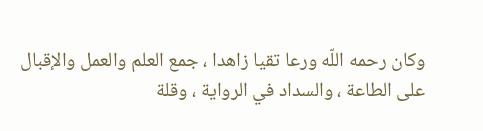وكان رحمه اللّه ورعا تقيا زاهدا ، جمع العلم والعمل والإقبال على الطاعة ، والسداد في الرواية ، وقلة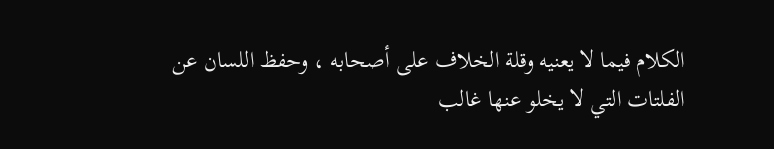الكلام فيما لا يعنيه وقلة الخلاف على أصحابه ، وحفظ اللسان عن الفلتات التي لا يخلو عنها غالب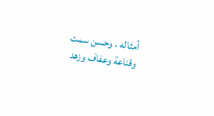أمثاله ، وحسن سمت وقناعة وعفاف وزهد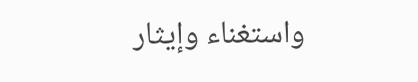واستغناء وإيثار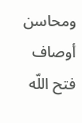ومحاسن أوصاف فتح اللّه